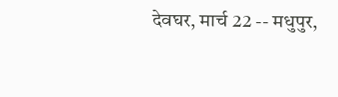देवघर, मार्च 22 -- मधुपुर,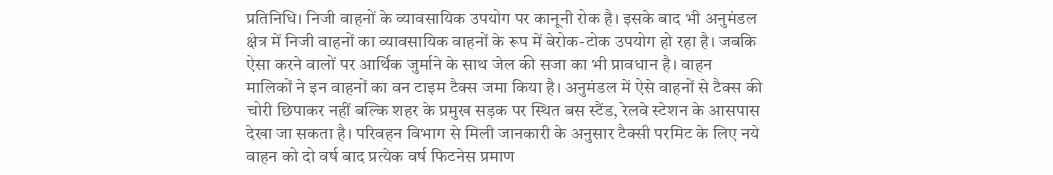प्रतिनिधि। निजी वाहनों के व्यावसायिक उपयोग पर कानूनी रोक है। इसके बाद भी अनुमंडल क्षेत्र में निजी वाहनों का व्यावसायिक वाहनों के रूप में बेरोक-टोक उपयोग हो रहा है। जबकि ऐसा करने वालों पर आर्थिक जुर्माने के साथ जेल की सजा का भी प्रावधान है। वाहन मालिकों ने इन वाहनों का वन टाइम टैक्स जमा किया है। अनुमंडल में ऐसे वाहनों से टैक्स की चोरी छिपाकर नहीं बल्कि शहर के प्रमुख सड़क पर स्थित बस स्टैंड, रेलवे स्टेशन के आसपास देखा जा सकता है। परिवहन विभाग से मिली जानकारी के अनुसार टैक्सी परमिट के लिए नये वाहन को दो वर्ष बाद प्रत्येक वर्ष फिटनेस प्रमाण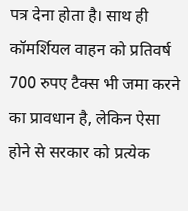पत्र देना होता है। साथ ही कॉमर्शियल वाहन को प्रतिवर्ष 700 रुपए टैक्स भी जमा करने का प्रावधान है, लेकिन ऐसा होने से सरकार को प्रत्येक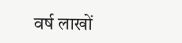वर्ष लाखों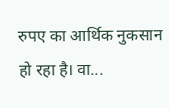रुपए का आर्थिक नुकसान हो रहा है। वा...